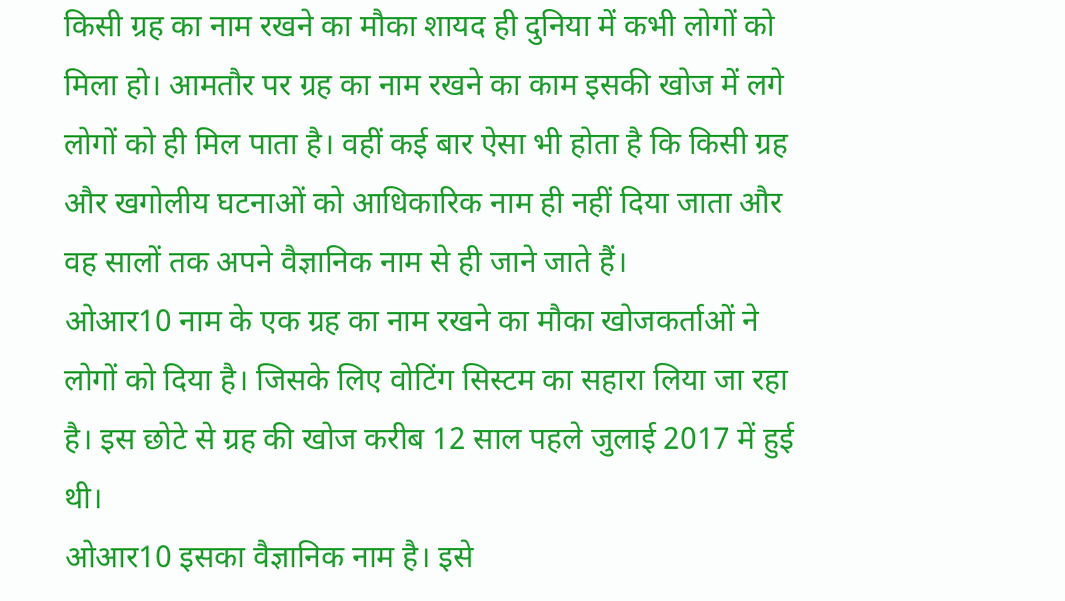किसी ग्रह का नाम रखने का मौका शायद ही दुनिया में कभी लोगों को मिला हो। आमतौर पर ग्रह का नाम रखने का काम इसकी खोज में लगे लोगों को ही मिल पाता है। वहीं कई बार ऐसा भी होता है कि किसी ग्रह और खगोलीय घटनाओं को आधिकारिक नाम ही नहीं दिया जाता और वह सालों तक अपने वैज्ञानिक नाम से ही जाने जाते हैं।
ओआर10 नाम के एक ग्रह का नाम रखने का मौका खोजकर्ताओं ने लोगों को दिया है। जिसके लिए वोटिंग सिस्टम का सहारा लिया जा रहा है। इस छोटे से ग्रह की खोज करीब 12 साल पहले जुलाई 2017 में हुई थी।
ओआर10 इसका वैज्ञानिक नाम है। इसे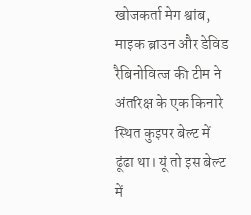खोजकर्ता मेग श्वांब, माइक ब्राउन और डेविड रैबिनोवित्ज की टीम ने अंतरिक्ष के एक किनारे स्थित कुइपर बेल्ट में ढूंढा था। यूं तो इस बेल्ट में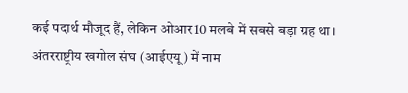कई पदार्थ मौजूद हैं, लेकिन ओआर10 मलबे में सबसे बड़ा ग्रह था।
अंतरराष्ट्रीय खगोल संघ (आईएयू) में नाम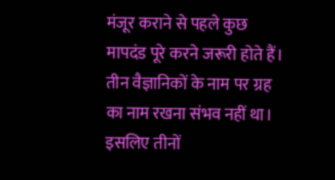मंजूर कराने से पहले कुछ मापदंड पूरे करने जरूरी होते हैं। तीन वैज्ञानिकों के नाम पर ग्रह का नाम रखना संभव नहीं था।
इसलिए तीनों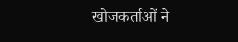खोजकर्ताओं ने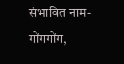संभावित नाम- गोंगगोंग,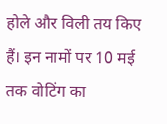होले और विली तय किए हैं। इन नामों पर 10 मई तक वोटिंग का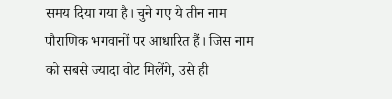समय दिया गया है। चुने गए ये तीन नाम पौराणिक भगवानों पर आधारित हैं। जिस नाम को सबसे ज्यादा वोट मिलेंगे, उसे ही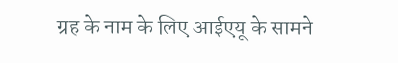ग्रह के नाम के लिए आईएयू के सामने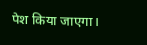पेश किया जाएगा।